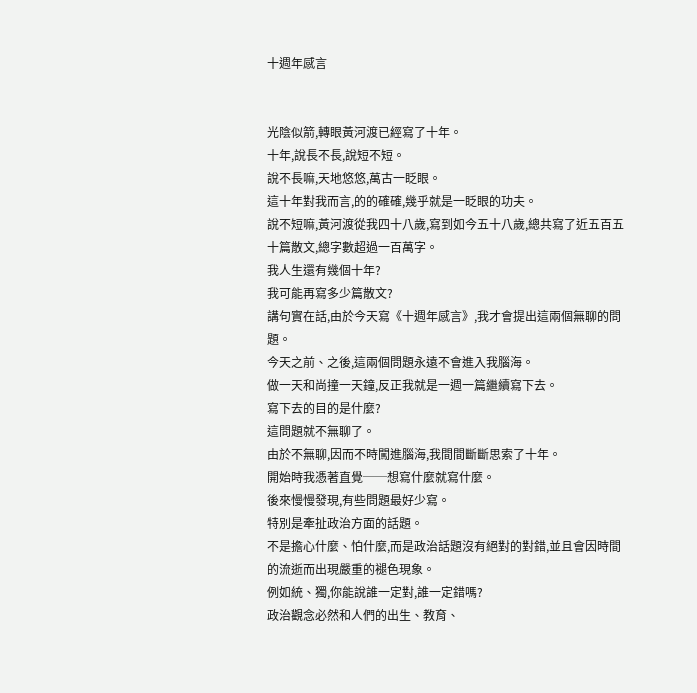十週年感言


光陰似箭,轉眼黃河渡已經寫了十年。
十年,說長不長,說短不短。
說不長嘛,天地悠悠,萬古一眨眼。
這十年對我而言,的的確確,幾乎就是一眨眼的功夫。
說不短嘛,黃河渡從我四十八歲,寫到如今五十八歲,總共寫了近五百五十篇散文,總字數超過一百萬字。
我人生還有幾個十年?
我可能再寫多少篇散文?
講句實在話,由於今天寫《十週年感言》,我才會提出這兩個無聊的問題。
今天之前、之後,這兩個問題永遠不會進入我腦海。
做一天和尚撞一天鐘,反正我就是一週一篇繼續寫下去。
寫下去的目的是什麼?
這問題就不無聊了。
由於不無聊,因而不時闖進腦海,我間間斷斷思索了十年。
開始時我憑著直覺──想寫什麼就寫什麼。
後來慢慢發現,有些問題最好少寫。
特別是牽扯政治方面的話題。
不是擔心什麼、怕什麼,而是政治話題沒有絕對的對錯,並且會因時間的流逝而出現嚴重的褪色現象。
例如統、獨,你能說誰一定對,誰一定錯嗎?
政治觀念必然和人們的出生、教育、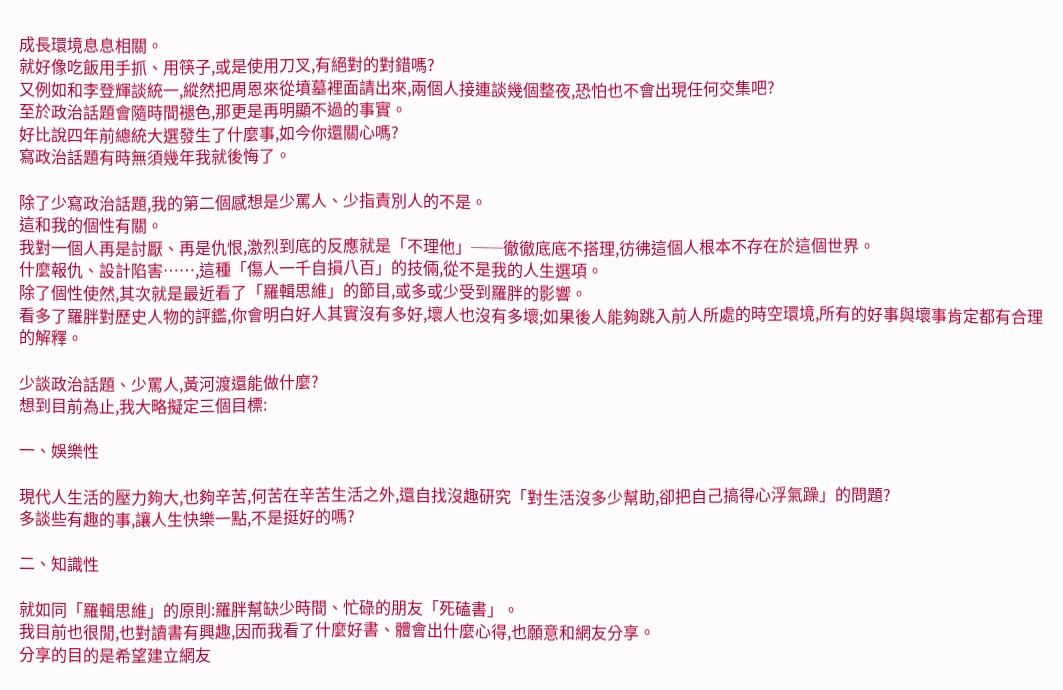成長環境息息相關。
就好像吃飯用手抓、用筷子,或是使用刀叉,有絕對的對錯嗎?
又例如和李登輝談統一,縱然把周恩來從墳墓裡面請出來,兩個人接連談幾個整夜,恐怕也不會出現任何交集吧?
至於政治話題會隨時間褪色,那更是再明顯不過的事實。
好比說四年前總統大選發生了什麼事,如今你還關心嗎?
寫政治話題有時無須幾年我就後悔了。

除了少寫政治話題,我的第二個感想是少罵人、少指責別人的不是。
這和我的個性有關。
我對一個人再是討厭、再是仇恨,激烈到底的反應就是「不理他」──徹徹底底不搭理,彷彿這個人根本不存在於這個世界。
什麼報仇、設計陷害……,這種「傷人一千自損八百」的技倆,從不是我的人生選項。
除了個性使然,其次就是最近看了「羅輯思維」的節目,或多或少受到羅胖的影響。
看多了羅胖對歷史人物的評鑑,你會明白好人其實沒有多好,壞人也沒有多壞;如果後人能夠跳入前人所處的時空環境,所有的好事與壞事肯定都有合理的解釋。

少談政治話題、少罵人,黃河渡還能做什麼?
想到目前為止,我大略擬定三個目標:

一、娛樂性

現代人生活的壓力夠大,也夠辛苦,何苦在辛苦生活之外,還自找沒趣研究「對生活沒多少幫助,卻把自己搞得心浮氣躁」的問題?
多談些有趣的事,讓人生快樂一點,不是挺好的嗎?

二、知識性

就如同「羅輯思維」的原則:羅胖幫缺少時間、忙碌的朋友「死磕書」。
我目前也很閒,也對讀書有興趣,因而我看了什麼好書、體會出什麼心得,也願意和網友分享。
分享的目的是希望建立網友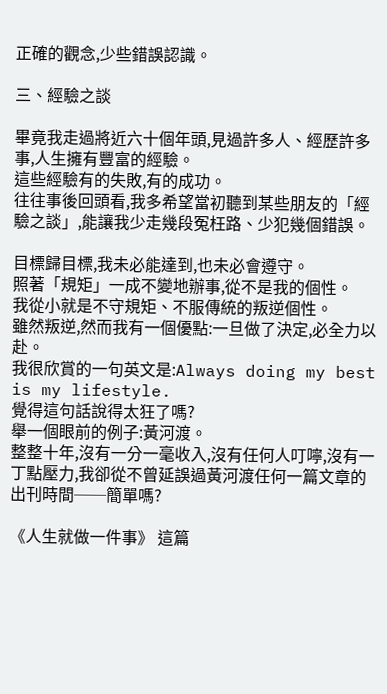正確的觀念,少些錯誤認識。

三、經驗之談

畢竟我走過將近六十個年頭,見過許多人、經歷許多事,人生擁有豐富的經驗。
這些經驗有的失敗,有的成功。
往往事後回頭看,我多希望當初聽到某些朋友的「經驗之談」,能讓我少走幾段冤枉路、少犯幾個錯誤。

目標歸目標,我未必能達到,也未必會遵守。
照著「規矩」一成不變地辦事,從不是我的個性。
我從小就是不守規矩、不服傳統的叛逆個性。
雖然叛逆,然而我有一個優點:一旦做了決定,必全力以赴。
我很欣賞的一句英文是:Always doing my best is my lifestyle.
覺得這句話說得太狂了嗎?
舉一個眼前的例子:黃河渡。
整整十年,沒有一分一毫收入,沒有任何人叮嚀,沒有一丁點壓力,我卻從不曾延誤過黃河渡任何一篇文章的出刊時間──簡單嗎?

《人生就做一件事》 這篇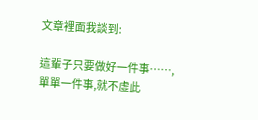文章裡面我談到:

這輩子只要做好一件事……,單單一件事,就不虛此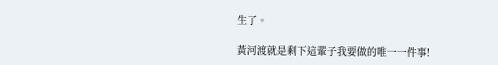生了。

黃河渡就是剩下這輩子我要做的唯一一件事!